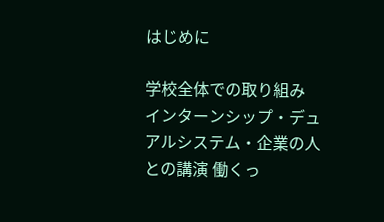はじめに

学校全体での取り組み インターンシップ・デュアルシステム・企業の人との講演 働くっ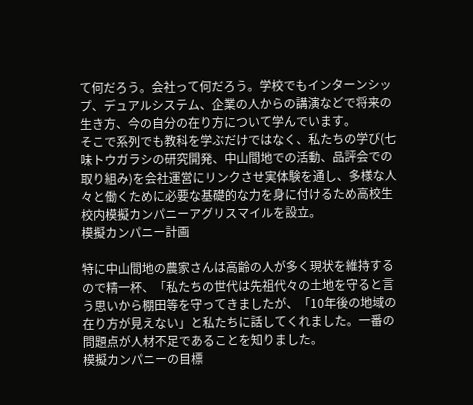て何だろう。会社って何だろう。学校でもインターンシップ、デュアルシステム、企業の人からの講演などで将来の生き方、今の自分の在り方について学んでいます。
そこで系列でも教科を学ぶだけではなく、私たちの学び(七味トウガラシの研究開発、中山間地での活動、品評会での取り組み)を会社運営にリンクさせ実体験を通し、多様な人々と働くために必要な基礎的な力を身に付けるため高校生校内模擬カンパニーアグリスマイルを設立。
模擬カンパニー計画

特に中山間地の農家さんは高齢の人が多く現状を維持するので精一杯、「私たちの世代は先祖代々の土地を守ると言う思いから棚田等を守ってきましたが、「10年後の地域の在り方が見えない」と私たちに話してくれました。一番の問題点が人材不足であることを知りました。
模擬カンパニーの目標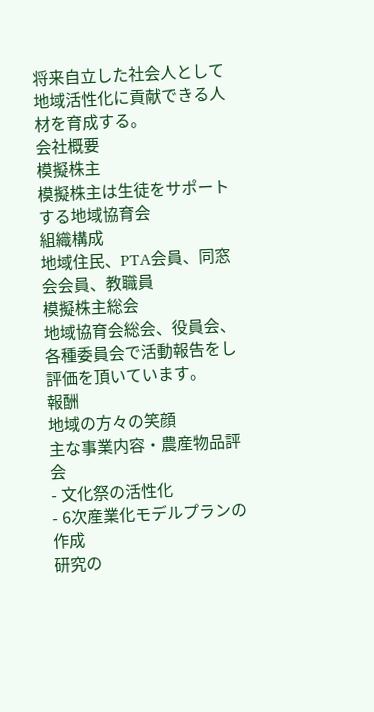将来自立した社会人として地域活性化に貢献できる人材を育成する。
会社概要
模擬株主
模擬株主は生徒をサポートする地域協育会
組織構成
地域住民、PTA会員、同窓会会員、教職員
模擬株主総会
地域協育会総会、役員会、各種委員会で活動報告をし評価を頂いています。
報酬
地域の方々の笑顔
主な事業内容・農産物品評会
- 文化祭の活性化
- 6次産業化モデルプランの作成
研究の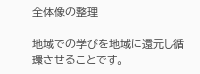全体像の整理

地域での学びを地域に還元し循環させることです。